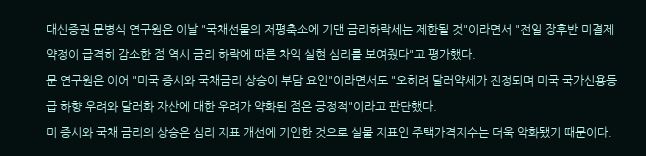대신증권 문병식 연구원은 이날 "국채선물의 저평축소에 기댄 금리하락세는 제한될 것"이라면서 "전일 장후반 미결제약정이 급격히 감소한 점 역시 금리 하락에 따른 차익 실현 심리를 보여줬다"고 평가했다.
문 연구원은 이어 "미국 증시와 국채금리 상승이 부담 요인"이라면서도 "오히려 달러약세가 진정되며 미국 국가신용등급 하향 우려와 달러화 자산에 대한 우려가 약화된 점은 긍정적"이라고 판단했다.
미 증시와 국채 금리의 상승은 심리 지표 개선에 기인한 것으로 실물 지표인 주택가격지수는 더욱 악화됐기 때문이다.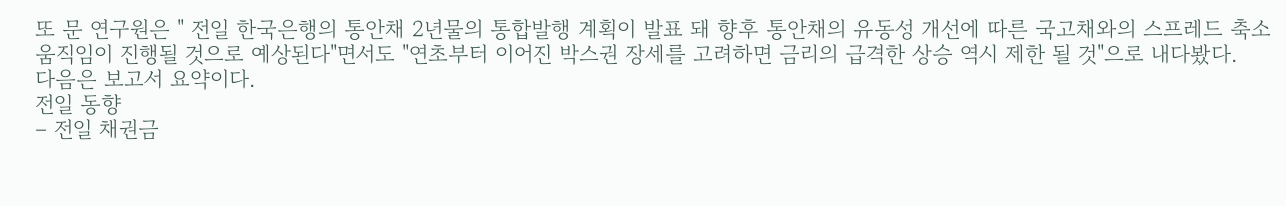또 문 연구원은 " 전일 한국은행의 통안채 2년물의 통합발행 계획이 발표 돼 향후 통안채의 유동성 개선에 따른 국고채와의 스프레드 축소 움직임이 진행될 것으로 예상된다"면서도 "연초부터 이어진 박스권 장세를 고려하면 금리의 급격한 상승 역시 제한 될 것"으로 내다봤다.
다음은 보고서 요약이다.
전일 동향
– 전일 채권금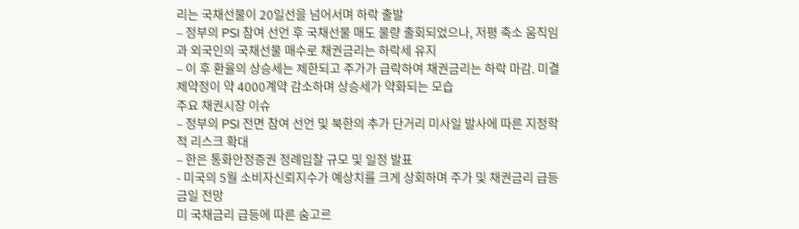리는 국채선물이 20일선을 넘어서며 하락 출발
– 정부의 PSI 참여 선언 후 국채선물 매도 물량 출회되었으나, 저평 축소 움직임과 외국인의 국채선물 매수로 채권금리는 하락세 유지
– 이 후 환율의 상승세는 제한되고 주가가 급락하여 채권금리는 하락 마감. 미결제약정이 약 4000계약 감소하며 상승세가 약화되는 모습
주요 채권시장 이슈
– 정부의 PSI 전면 참여 선언 및 북한의 추가 단거리 미사일 발사에 따른 지정학적 리스크 확대
– 한은 통화안정증권 정례입찰 규모 및 일정 발표
- 미국의 5월 소비자신뢰지수가 예상치를 크게 상회하며 주가 및 채권금리 급등
금일 전망
미 국채금리 급등에 따른 숨고르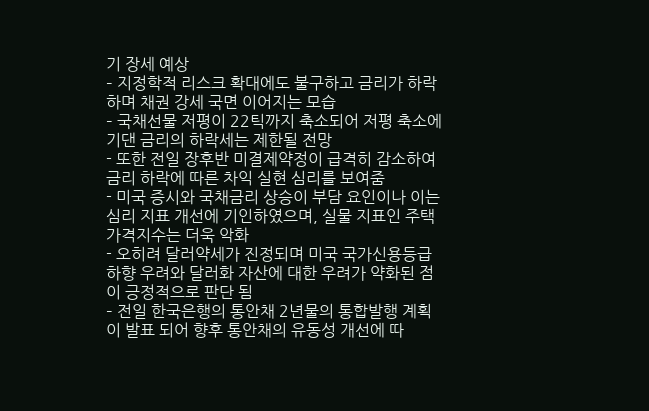기 장세 예상
– 지정학적 리스크 확대에도 불구하고 금리가 하락하며 채권 강세 국면 이어지는 모습
– 국채선물 저평이 22틱까지 축소되어 저평 축소에 기댄 금리의 하락세는 제한될 전망
- 또한 전일 장후반 미결제약정이 급격히 감소하여 금리 하락에 따른 차익 실현 심리를 보여줌
- 미국 증시와 국채금리 상승이 부담 요인이나 이는 심리 지표 개선에 기인하였으며, 실물 지표인 주택가격지수는 더욱 악화
- 오히려 달러약세가 진정되며 미국 국가신용등급 하향 우려와 달러화 자산에 대한 우려가 약화된 점이 긍정적으로 판단 됨
– 전일 한국은행의 통안채 2년물의 통합발행 계획이 발표 되어 향후 통안채의 유동성 개선에 따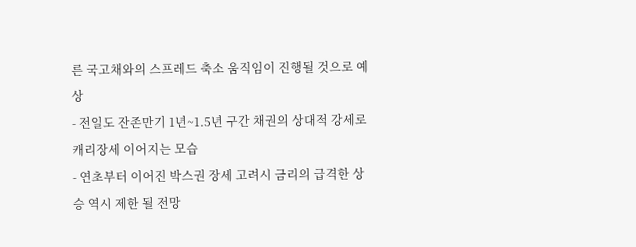른 국고채와의 스프레드 축소 움직임이 진행될 것으로 예상
- 전일도 잔존만기 1년~1.5년 구간 채권의 상대적 강세로 캐리장세 이어지는 모습
- 연초부터 이어진 박스권 장세 고려시 금리의 급격한 상승 역시 제한 될 전망